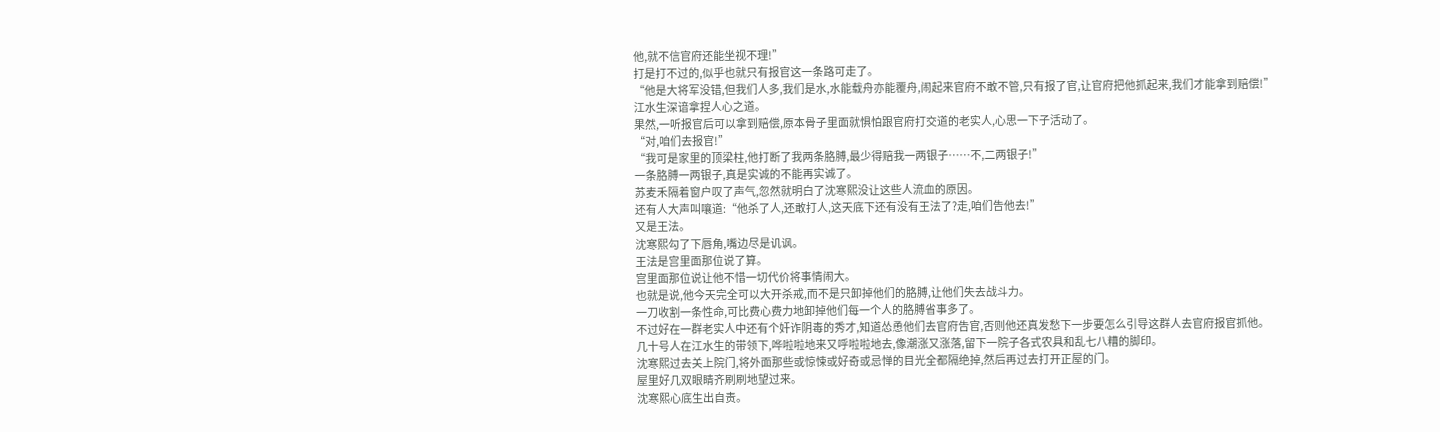他,就不信官府还能坐视不理!”
打是打不过的,似乎也就只有报官这一条路可走了。
“他是大将军没错,但我们人多,我们是水,水能载舟亦能覆舟,闹起来官府不敢不管,只有报了官,让官府把他抓起来,我们才能拿到赔偿!”
江水生深谙拿捏人心之道。
果然,一听报官后可以拿到赔偿,原本骨子里面就惧怕跟官府打交道的老实人,心思一下子活动了。
“对,咱们去报官!”
“我可是家里的顶梁柱,他打断了我两条胳膊,最少得赔我一两银子……不,二两银子!”
一条胳膊一两银子,真是实诚的不能再实诚了。
苏麦禾隔着窗户叹了声气,忽然就明白了沈寒熙没让这些人流血的原因。
还有人大声叫嚷道:“他杀了人,还敢打人,这天底下还有没有王法了?走,咱们告他去!”
又是王法。
沈寒熙勾了下唇角,嘴边尽是讥讽。
王法是宫里面那位说了算。
宫里面那位说让他不惜一切代价将事情闹大。
也就是说,他今天完全可以大开杀戒,而不是只卸掉他们的胳膊,让他们失去战斗力。
一刀收割一条性命,可比费心费力地卸掉他们每一个人的胳膊省事多了。
不过好在一群老实人中还有个奸诈阴毒的秀才,知道怂恿他们去官府告官,否则他还真发愁下一步要怎么引导这群人去官府报官抓他。
几十号人在江水生的带领下,哗啦啦地来又呼啦啦地去,像潮涨又涨落,留下一院子各式农具和乱七八糟的脚印。
沈寒熙过去关上院门,将外面那些或惊悚或好奇或忌惮的目光全都隔绝掉,然后再过去打开正屋的门。
屋里好几双眼睛齐刷刷地望过来。
沈寒熙心底生出自责。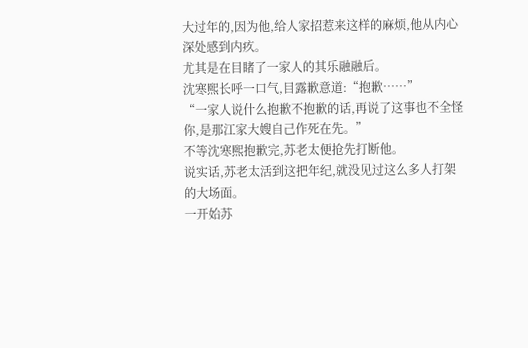大过年的,因为他,给人家招惹来这样的麻烦,他从内心深处感到内疚。
尤其是在目睹了一家人的其乐融融后。
沈寒熙长呼一口气,目露歉意道:“抱歉……”
“一家人说什么抱歉不抱歉的话,再说了这事也不全怪你,是那江家大嫂自己作死在先。”
不等沈寒熙抱歉完,苏老太便抢先打断他。
说实话,苏老太活到这把年纪,就没见过这么多人打架的大场面。
一开始苏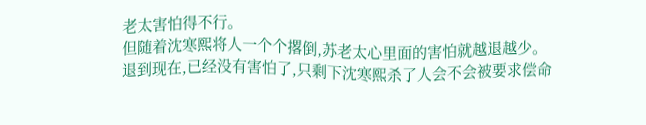老太害怕得不行。
但随着沈寒熙将人一个个撂倒,苏老太心里面的害怕就越退越少。
退到现在,已经没有害怕了,只剩下沈寒熙杀了人会不会被要求偿命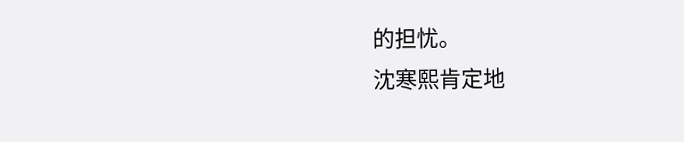的担忧。
沈寒熙肯定地